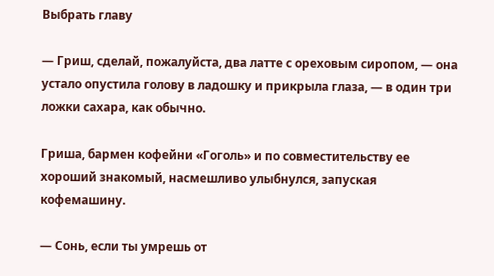Выбрать главу

— Гриш, сделай, пожалуйста, два латте с ореховым сиропом, — она устало опустила голову в ладошку и прикрыла глаза, — в один три ложки сахара, как обычно.

Гриша, бармен кофейни «Гоголь» и по совместительству ее хороший знакомый, насмешливо улыбнулся, запуская кофемашину.

— Сонь, если ты умрешь от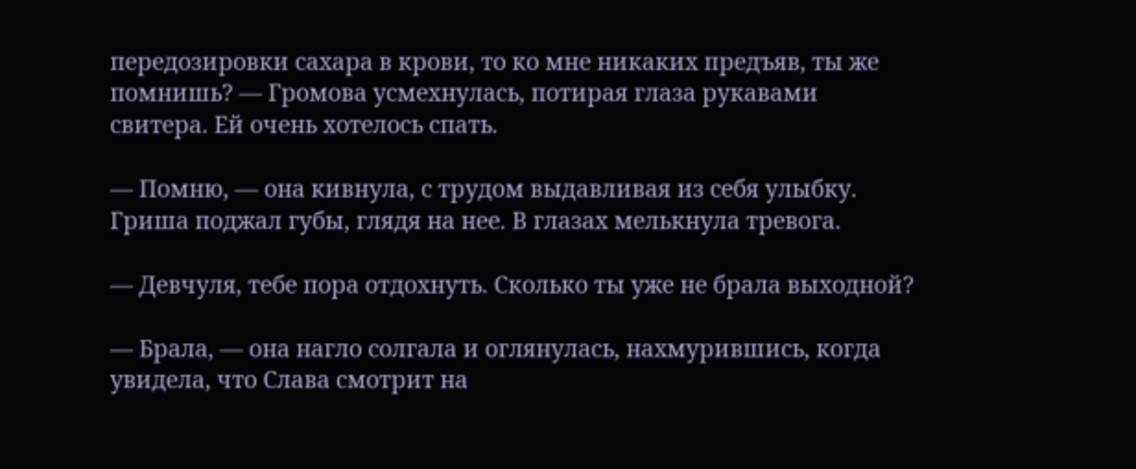передозировки сахара в крови, то ко мне никаких предъяв, ты же помнишь? — Громова усмехнулась, потирая глаза рукавами свитера. Ей очень хотелось спать.

— Помню, — она кивнула, с трудом выдавливая из себя улыбку. Гриша поджал губы, глядя на нее. В глазах мелькнула тревога.

— Девчуля, тебе пора отдохнуть. Сколько ты уже не брала выходной?

— Брала, — она нагло солгала и оглянулась, нахмурившись, когда увидела, что Слава смотрит на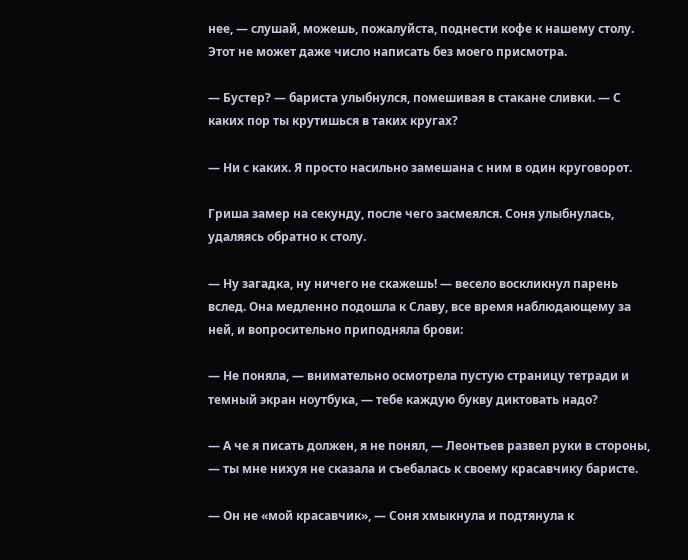нее, — слушай, можешь, пожалуйста, поднести кофе к нашему столу. Этот не может даже число написать без моего присмотра.

— Бустер? — бариста улыбнулся, помешивая в стакане сливки. — С каких пор ты крутишься в таких кругах?

— Ни с каких. Я просто насильно замешана с ним в один круговорот.

Гриша замер на секунду, после чего засмеялся. Соня улыбнулась, удаляясь обратно к столу.

— Ну загадка, ну ничего не скажешь! — весело воскликнул парень вслед. Она медленно подошла к Славу, все время наблюдающему за ней, и вопросительно приподняла брови:

— Не поняла, — внимательно осмотрела пустую страницу тетради и темный экран ноутбука, — тебе каждую букву диктовать надо?

— А че я писать должен, я не понял, — Леонтьев развел руки в стороны, — ты мне нихуя не сказала и съебалась к своему красавчику баристе.

— Он не «мой красавчик», — Соня хмыкнула и подтянула к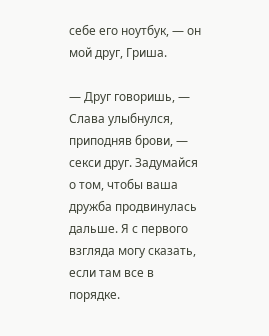себе его ноутбук, — он мой друг, Гриша.

— Друг говоришь, — Слава улыбнулся, приподняв брови, — секси друг. Задумайся о том, чтобы ваша дружба продвинулась дальше. Я с первого взгляда могу сказать, если там все в порядке.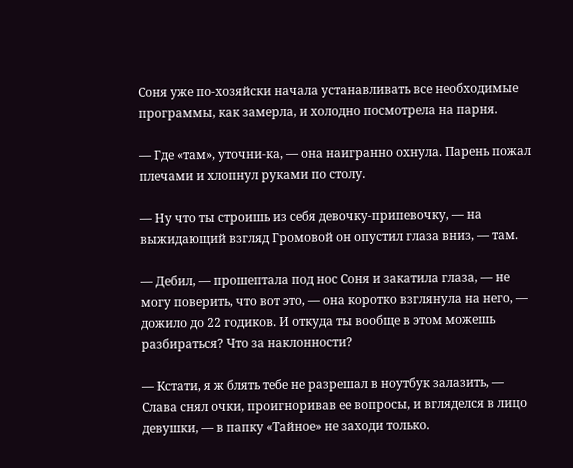Соня уже по-хозяйски начала устанавливать все необходимые программы, как замерла, и холодно посмотрела на парня.

— Где «там», уточни-ка, — она наигранно охнула. Парень пожал плечами и хлопнул руками по столу.

— Ну что ты строишь из себя девочку-припевочку, — на выжидающий взгляд Громовой он опустил глаза вниз, — там.

— Дебил, — прошептала под нос Соня и закатила глаза, — не могу поверить, что вот это, — она коротко взглянула на него, — дожило до 22 годиков. И откуда ты вообще в этом можешь разбираться? Что за наклонности?

— Кстати, я ж блять тебе не разрешал в ноутбук залазить, — Слава снял очки, проигноривав ее вопросы, и вгляделся в лицо девушки, — в папку «Тайное» не заходи только.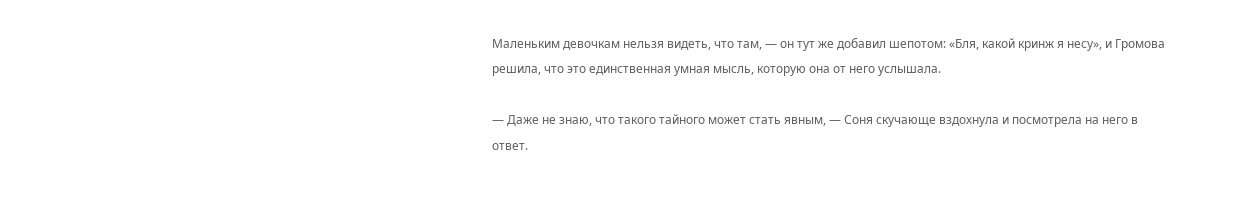Маленьким девочкам нельзя видеть, что там, — он тут же добавил шепотом: «Бля, какой кринж я несу», и Громова решила, что это единственная умная мысль, которую она от него услышала.

— Даже не знаю, что такого тайного может стать явным, — Соня скучающе вздохнула и посмотрела на него в ответ.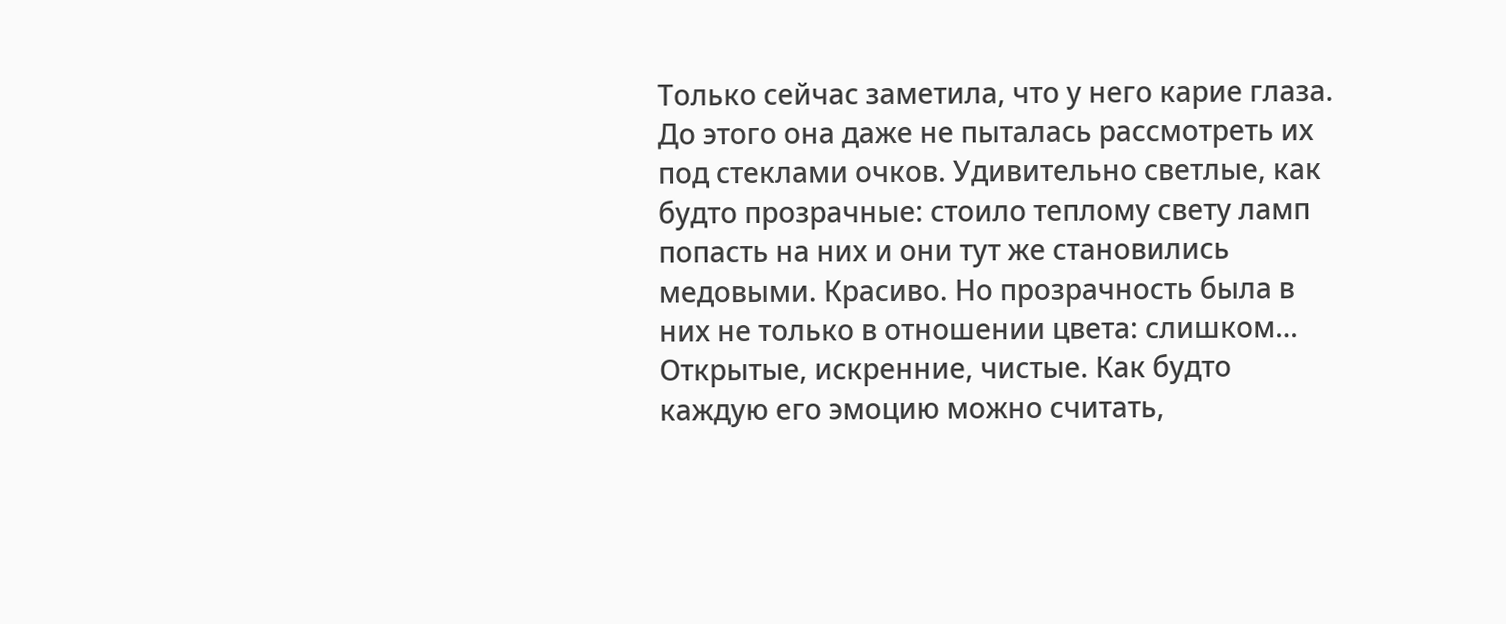Только сейчас заметила, что у него карие глаза. До этого она даже не пыталась рассмотреть их под стеклами очков. Удивительно светлые, как будто прозрачные: стоило теплому свету ламп попасть на них и они тут же становились медовыми. Красиво. Но прозрачность была в них не только в отношении цвета: слишком… Открытые, искренние, чистые. Как будто каждую его эмоцию можно считать,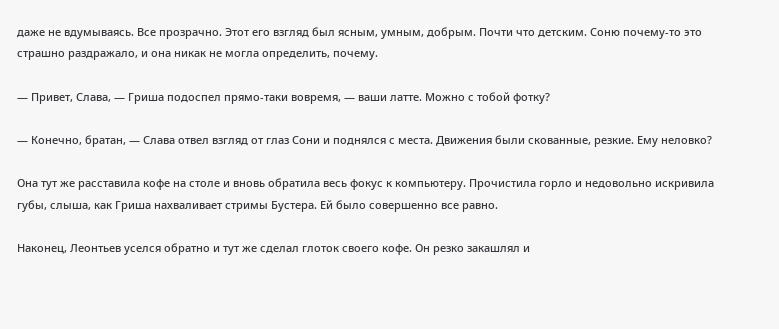даже не вдумываясь. Все прозрачно. Этот его взгляд был ясным, умным, добрым. Почти что детским. Соню почему-то это страшно раздражало, и она никак не могла определить, почему.

— Привет, Слава, — Гриша подоспел прямо-таки вовремя, — ваши латте. Можно с тобой фотку?

— Конечно, братан, — Слава отвел взгляд от глаз Сони и поднялся с места. Движения были скованные, резкие. Ему неловко?

Она тут же расставила кофе на столе и вновь обратила весь фокус к компьютеру. Прочистила горло и недовольно искривила губы, слыша, как Гриша нахваливает стримы Бустера. Ей было совершенно все равно.

Наконец, Леонтьев уселся обратно и тут же сделал глоток своего кофе. Он резко закашлял и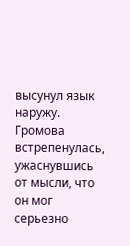высунул язык наружу. Громова встрепенулась, ужаснувшись от мысли, что он мог серьезно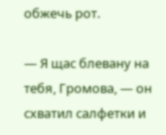обжечь рот.

— Я щас блевану на тебя, Громова, — он схватил салфетки и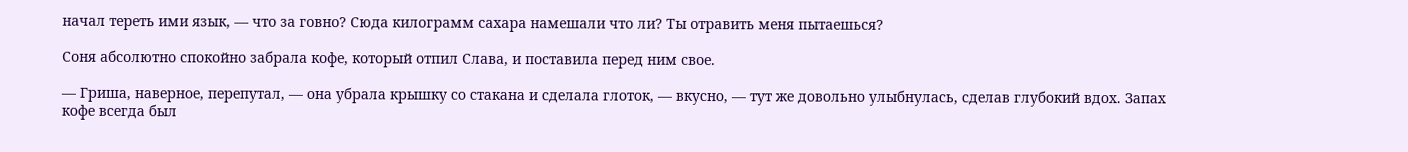начал тереть ими язык, — что за говно? Сюда килограмм сахара намешали что ли? Ты отравить меня пытаешься?

Соня абсолютно спокойно забрала кофе, который отпил Слава, и поставила перед ним свое.

— Гриша, наверное, перепутал, — она убрала крышку со стакана и сделала глоток, — вкусно, — тут же довольно улыбнулась, сделав глубокий вдох. Запах кофе всегда был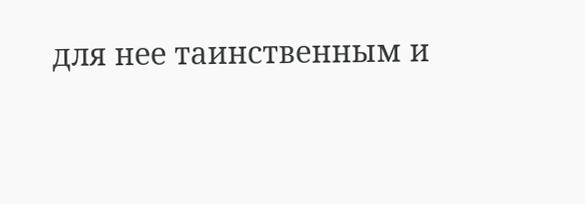для нее таинственным и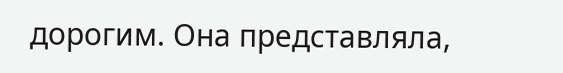дорогим. Она представляла,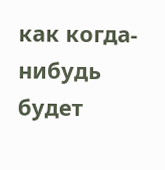как когда-нибудь будет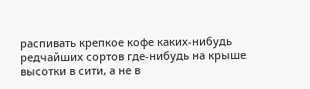распивать крепкое кофе каких-нибудь редчайших сортов где-нибудь на крыше высотки в сити, а не в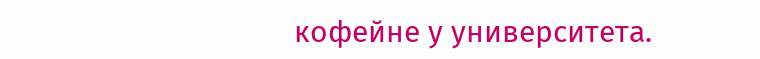кофейне у университета.